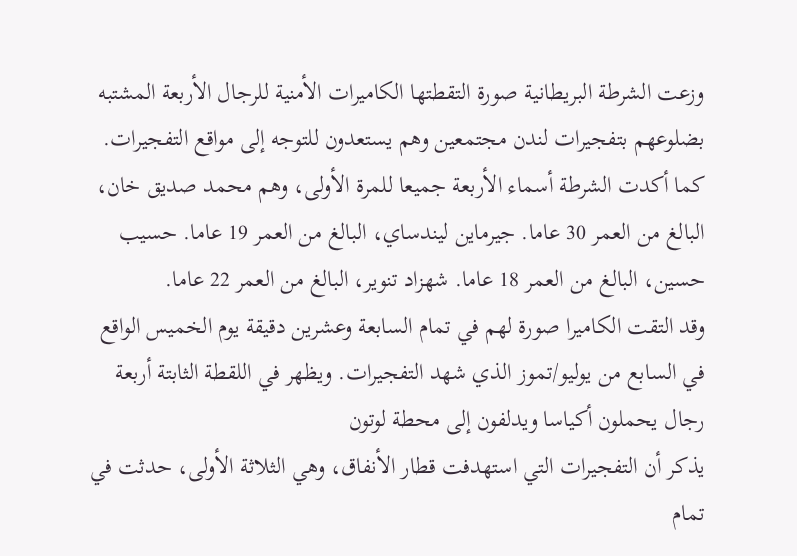وزعت الشرطة البريطانية صورة التقطتها الكاميرات الأمنية للرجال الأربعة المشتبه بضلوعهم بتفجيرات لندن مجتمعين وهم يستعدون للتوجه إلى مواقع التفجيرات.
كما أكدت الشرطة أسماء الأربعة جميعا للمرة الأولى، وهم محمد صديق خان، البالغ من العمر 30 عاما. جيرماين ليندساي، البالغ من العمر 19 عاما. حسيب حسين، البالغ من العمر 18 عاما. شهزاد تنوير، البالغ من العمر 22 عاما.
وقد التقت الكاميرا صورة لهم في تمام السابعة وعشرين دقيقة يوم الخميس الواقع في السابع من يوليو/تموز الذي شهد التفجيرات. ويظهر في اللقطة الثابتة أربعة رجال يحملون أكياسا ويدلفون إلى محطة لوتون
يذكر أن التفجيرات التي استهدفت قطار الأنفاق، وهي الثلاثة الأولى، حدثت في تمام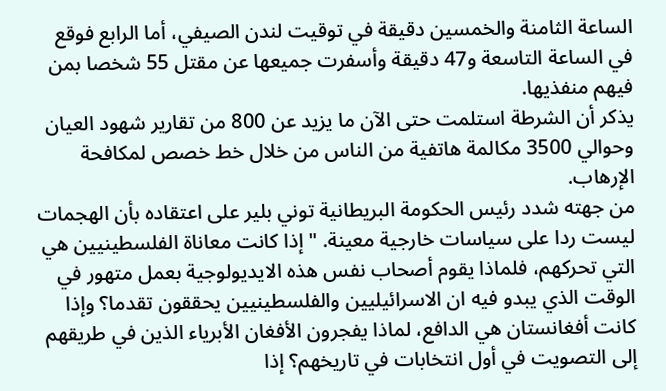الساعة الثامنة والخمسين دقيقة في توقيت لندن الصيفي، أما الرابع فوقع في الساعة التاسعة و47 دقيقة وأسفرت جميعها عن مقتل 55 شخصا بمن فيهم منفذيها.
يذكر أن الشرطة استلمت حتى الآن ما يزيد عن 800 من تقارير شهود العيان وحوالي 3500 مكالمة هاتفية من الناس من خلال خط خصص لمكافحة الإرهاب.
من جهته شدد رئيس الحكومة البريطانية توني بلير على اعتقاده بأن الهجمات ليست ردا على سياسات خارجية معينة. "إذا كانت معاناة الفلسطينيين هي التي تحركهم، فلماذا يقوم أصحاب نفس هذه الايديولوجية بعمل متهور في الوقت الذي يبدو فيه ان الاسرائيليين والفلسطينيين يحققون تقدما؟ وإذا كانت أفغانستان هي الدافع، لماذا يفجرون الأفغان الأبرياء الذين في طريقهم إلى التصويت في أول انتخابات في تاريخهم؟ إذا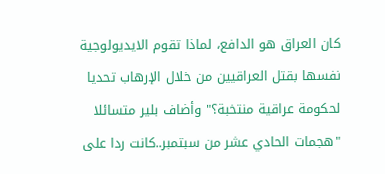كان العراق هو الدافع، لماذا تقوم الايديولوجية نفسها بقتل العراقيين من خلال الإرهاب تحديا لحكومة عراقية منتخبة؟" وأضاف بلير متسائلا "هجمات الحادي عشر من سبتمبر..كانت ردا على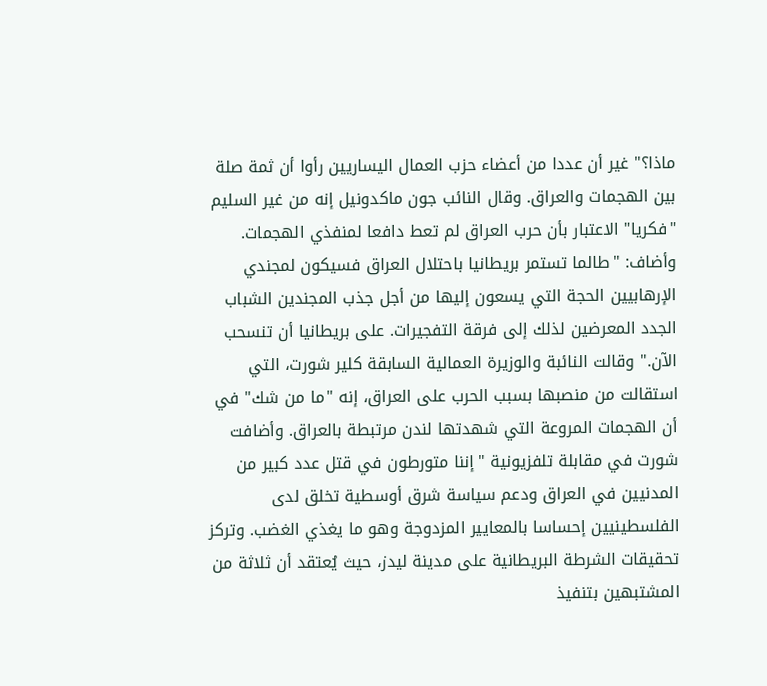ماذا؟" غير أن عددا من أعضاء حزب العمال اليساريين رأوا أن ثمة صلة بين الهجمات والعراق. وقال النائب جون ماكدونيل إنه من غير السليم "فكريا" الاعتبار بأن حرب العراق لم تعط دافعا لمنفذي الهجمات.
وأضاف: "طالما تستمر بريطانيا باحتلال العراق فسيكون لمجندي الإرهابيين الحجة التي يسعون إليها من أجل جذب المجندين الشباب الجدد المعرضين لذلك إلى فرقة التفجيرات. على بريطانيا أن تنسحب الآن." وقالت النائبة والوزيرة العمالية السابقة كلير شورت، التي استقالت من منصبها بسبب الحرب على العراق، إنه "ما من شك" في أن الهجمات المروعة التي شهدتها لندن مرتبطة بالعراق. وأضافت شورت في مقابلة تلفزيونية "إننا متورطون في قتل عدد كبير من المدنيين في العراق ودعم سياسة شرق أوسطية تخلق لدى الفلسطينيين إحساسا بالمعايير المزدوجة وهو ما يغذي الغضب. وتركز تحقيقات الشرطة البريطانية على مدينة ليدز، حيث يُعتقد أن ثلاثة من المشتبهين بتنفيذ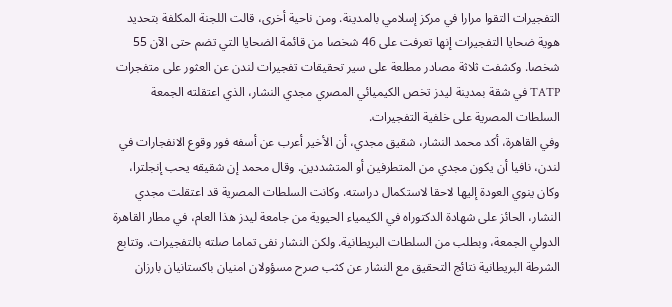التفجيرات التقوا مرارا في مركز إسلامي بالمدينة. ومن ناحية أخرى، قالت اللجنة المكلفة بتحديد هوية ضحايا التفجيرات إنها تعرفت على 46 شخصا من قائمة الضحايا التي تضم حتى الآن 55 شخصا. وكشفت ثلاثة مصادر مطلعة على سير تحقيقات تفجيرات لندن عن العثور على متفجرات TATP في شقة بمدينة ليدز تخص الكيميائي المصري مجدي النشار، الذي اعتقلته الجمعة السلطات المصرية على خلفية التفجيرات.
وفي القاهرة، أكد محمد النشار، شقيق مجدي، أن الأخير أعرب عن أسفه فور وقوع الانفجارات في لندن، نافيا أن يكون مجدي من المتطرفين أو المتشددين. وقال محمد إن شقيقه يحب إنجلترا، وكان ينوي العودة إليها لاحقا لاستكمال دراسته. وكانت السلطات المصرية قد اعتقلت مجدي النشار، الحائز على شهادة الدكتوراه في الكيمياء الحيوية من جامعة ليدز هذا العام، في مطار القاهرة الدولي الجمعة، وبطلب من السلطات البريطانية. ولكن النشار نفى تماما صلته بالتفجيرات. وتتابع الشرطة البريطانية نتائج التحقيق مع النشار عن كثب صرح مسؤولان امنيان باكستانيان بارزان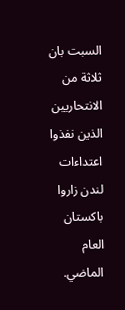السبت بان ثلاثة من الانتحاريين الذين نفذوا اعتداءات لندن زاروا باكستان العام الماضي.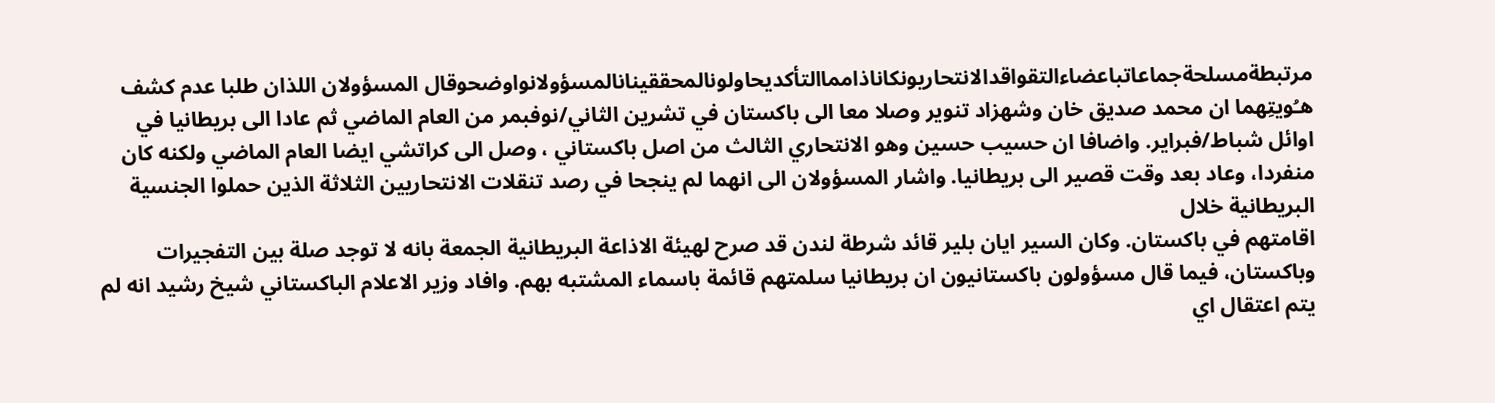مرتبطةمسلحةجماعاتباعضاءالتقواقدالانتحاريونكاناذامماالتأكديحاولونالمحققينانالمسؤولانواوضحوقال المسؤولان اللذان طلبا عدم كشف هـُويتِهما ان محمد صديق خان وشهزاد تنوير وصلا معا الى باكستان في تشرين الثاني/نوفبمر من العام الماضي ثم عادا الى بريطانيا في اوائل شباط/فبراير. واضافا ان حسيب حسين وهو الانتحاري الثالث من اصل باكستاني ، وصل الى كراتشي ايضا العام الماضي ولكنه كان منفردا، وعاد بعد وقت قصير الى بريطانيا. واشار المسؤولان الى انهما لم ينجحا في رصد تنقلات الانتحاريين الثلاثة الذين حملوا الجنسية البريطانية خلال
اقامتهم في باكستان. وكان السير ايان بلير قائد شرطة لندن قد صرح لهيئة الاذاعة البريطانية الجمعة بانه لا توجد صلة بين التفجيرات وباكستان، فيما قال مسؤولون باكستانيون ان بريطانيا سلمتهم قائمة باسماء المشتبه بهم. وافاد وزير الاعلام الباكستاني شيخ رشيد انه لم يتم اعتقال اي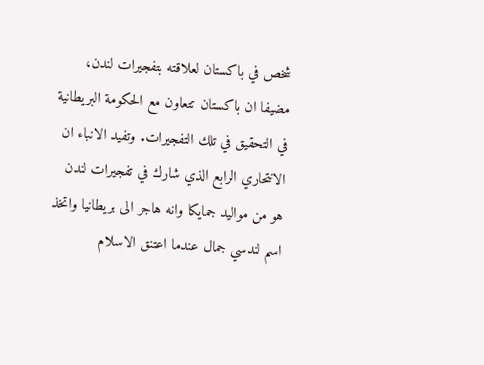شخص في باكستان لعلاقته بتفجيرات لندن، مضيفا ان باكستان تتعاون مع الحكومة البريطانية في التحقيق في تلك التفجيرات. وتفيد الانباء ان الانتحاري الرابع الذي شارك في تفجيرات لندن هو من مواليد جمايكا وانه هاجر الى بريطانيا واتخذ اسم لندسي جمال عندما اعتنق الاسلام